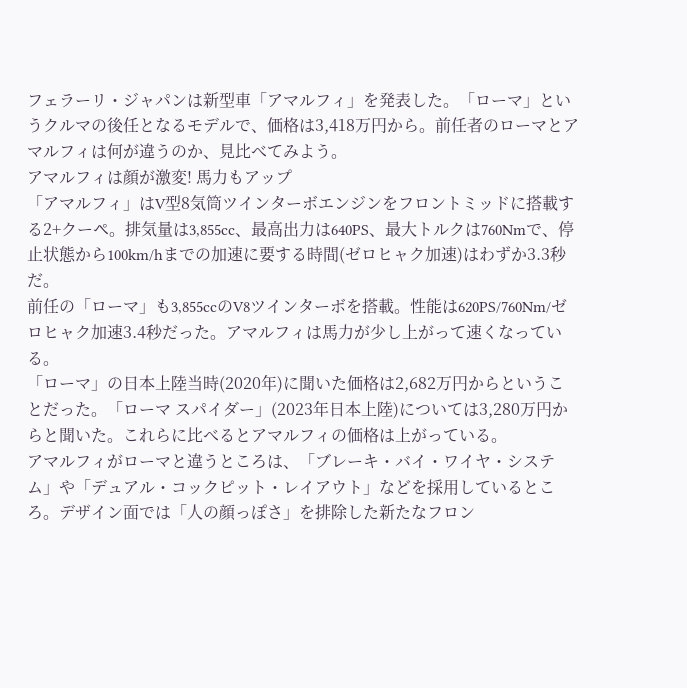フェラーリ・ジャパンは新型車「アマルフィ」を発表した。「ローマ」というクルマの後任となるモデルで、価格は3,418万円から。前任者のローマとアマルフィは何が違うのか、見比べてみよう。
アマルフィは顔が激変! 馬力もアップ
「アマルフィ」はV型8気筒ツインターボエンジンをフロントミッドに搭載する2+クーペ。排気量は3,855cc、最高出力は640PS、最大トルクは760Nmで、停止状態から100km/hまでの加速に要する時間(ゼロヒャク加速)はわずか3.3秒だ。
前任の「ローマ」も3,855ccのV8ツインターボを搭載。性能は620PS/760Nm/ゼロヒャク加速3.4秒だった。アマルフィは馬力が少し上がって速くなっている。
「ローマ」の日本上陸当時(2020年)に聞いた価格は2,682万円からということだった。「ローマ スパイダー」(2023年日本上陸)については3,280万円からと聞いた。これらに比べるとアマルフィの価格は上がっている。
アマルフィがローマと違うところは、「ブレーキ・バイ・ワイヤ・システム」や「デュアル・コックピット・レイアウト」などを採用しているところ。デザイン面では「人の顔っぽさ」を排除した新たなフロン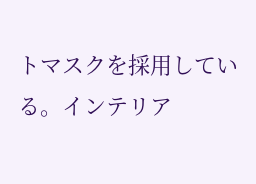トマスクを採用している。インテリア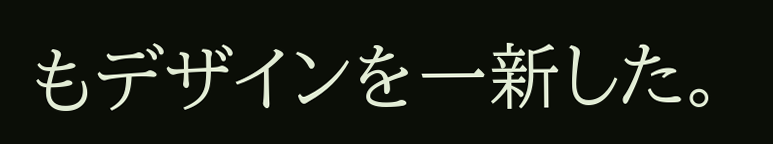もデザインを一新した。